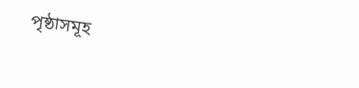পৃষ্ঠাসমূহ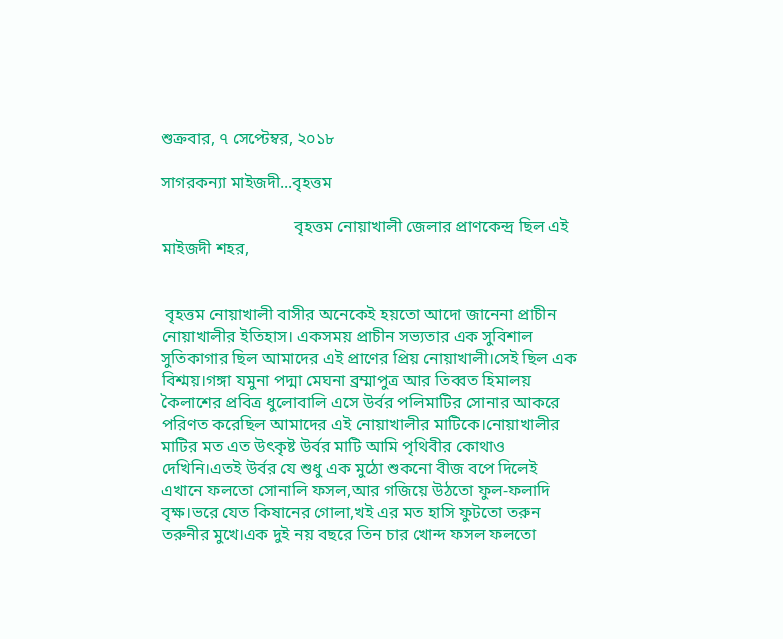শুক্রবার, ৭ সেপ্টেম্বর, ২০১৮

সাগরকন্যা মাইজদী...বৃহত্তম

                                বৃহত্তম নোয়াখালী জেলার প্রাণকেন্দ্র ছিল এই মাইজদী শহর,


 বৃহত্তম নোয়াখালী বাসীর অনেকেই হয়তো আদো জানেনা প্রাচীন নোয়াখালীর ইতিহাস। একসময় প্রাচীন সভ্যতার এক সুবিশাল সুতিকাগার ছিল আমাদের এই প্রাণের প্রিয় নোয়াখালী।সেই ছিল এক বিশ্ময়।গঙ্গা যমুনা পদ্মা মেঘনা ব্রম্মাপুত্র আর তিব্বত হিমালয় কৈলাশের প্রবিত্র ধুলোবালি এসে উর্বর পলিমাটির সোনার আকরে পরিণত করেছিল আমাদের এই নোয়াখালীর মাটিকে।নোয়াখালীর মাটির মত এত উৎকৃষ্ট উর্বর মাটি আমি পৃথিবীর কোথাও দেখিনি।এতই উর্বর যে শুধু এক মুঠো শুকনো বীজ বপে দিলেই এখানে ফলতো সোনালি ফসল,আর গজিয়ে উঠতো ফুল-ফলাদি বৃক্ষ।ভরে যেত কিষানের গোলা,খই এর মত হাসি ফুটতো তরুন তরুনীর মুখে।এক দুই নয় বছরে তিন চার খোন্দ ফসল ফলতো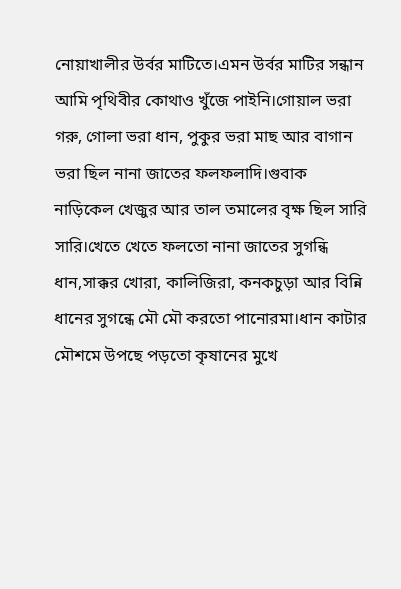নোয়াখালীর উর্বর মাটিতে।এমন উর্বর মাটির সন্ধান আমি পৃথিবীর কোথাও খুঁজে পাইনি।গোয়াল ভরা গরু, গোলা ভরা ধান, পুকুর ভরা মাছ আর বাগান ভরা ছিল নানা জাতের ফলফলাদি।গুবাক নাড়িকেল খেজুর আর তাল তমালের বৃক্ষ ছিল সারি সারি।খেতে খেতে ফলতো নানা জাতের সুগন্ধি ধান,সাক্কর খোরা, কালিজিরা, কনকচুড়া আর বিন্নি ধানের সুগন্ধে মৌ মৌ করতো পানোরমা।ধান কাটার মৌশমে উপছে পড়তো কৃষানের মুখে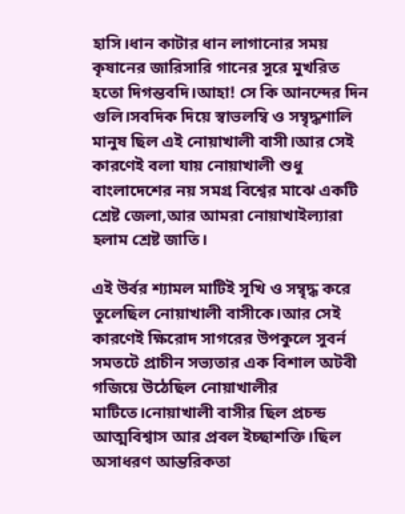হাসি।ধান কাটার ধান লাগানোর সময় কৃষানের জারিসারি গানের সুরে মুখরিত হতো দিগন্তবদি।আহা! সে কি আনন্দের দিন গুলি।সবদিক দিয়ে স্বাভলম্বি ও সম্বৃদ্ধশালি মানুষ ছিল এই নোয়াখালী বাসী।আর সেই কারণেই বলা যায় নোয়াখালী শুধু বাংলাদেশের নয় সমগ্র বিশ্বের মাঝে একটি শ্রেষ্ট জেলা,আর আমরা নোয়াখাইল্যারা হলাম শ্রেষ্ট জাতি।

এই উর্বর শ্যামল মাটিই সূখি ও সম্বৃদ্ধ করে তুলেছিল নোয়াখালী বাসীকে।আর সেই কারণেই ক্ষিরোদ সাগরের উপকুলে সুবর্ন সমতটে প্রাচীন সভ্যতার এক বিশাল অটবী গজিয়ে উঠেছিল নোয়াখালীর মাটিতে।নোয়াখালী বাসীর ছিল প্রচন্ড আত্মবিশ্বাস আর প্রবল ইচ্ছাশক্তি।ছিল অসাধরণ আন্তরিকতা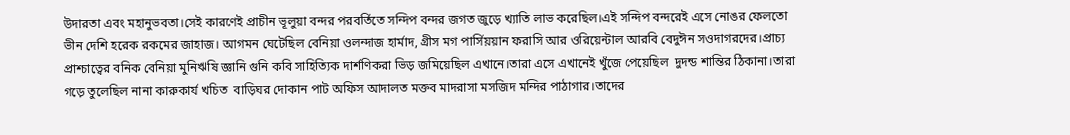উদারতা এবং মহানুভবতা।সেই কারণেই প্রাচীন ভূলুয়া বন্দর পরবর্তিতে সন্দিপ বন্দর জগত জুড়ে খ্যাতি লাভ করেছিল।এই সন্দিপ বন্দরেই এসে নোঙর ফেলতো ভীন দেশি হরেক রকমের জাহাজ। আগমন ঘেটেছিল বেনিয়া ওলন্দাজ হার্মাদ, গ্রীস মগ পার্সিয়য়ান ফরাসি আর ওরিয়েন্টাল আরবি বেদুঈন সওদাগরদের।প্রাচ্য প্রাশ্চাত্বের বনিক বেনিয়া মুনিঋষি জ্ঞানি গুনি কবি সাহিত্যিক দার্শণিকরা ভিড় জমিয়েছিল এখানে।তারা এসে এখানেই খুঁজে পেয়েছিল  দুদন্ড শান্তির ঠিকানা।তারা গড়ে তুলেছিল নানা কারুকার্য খচিত  বাড়িঘর দোকান পাট অফিস আদালত মক্তব মাদরাসা মসজিদ মন্দির পাঠাগার।তাদের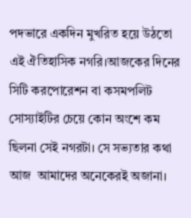পদভারে একদিন মুখরিত হয়ে উঠতো এই ঐতিহাসিক নগরি।আজকের দিনের সিটি করপোরেশন বা কসমপলিট সোস্যাইটির চেয়ে কোন অংশে কম ছিলনা সেই নগরটা। সে সভ্যতার কথা আজ  আমাদের অনেকেরই অজানা।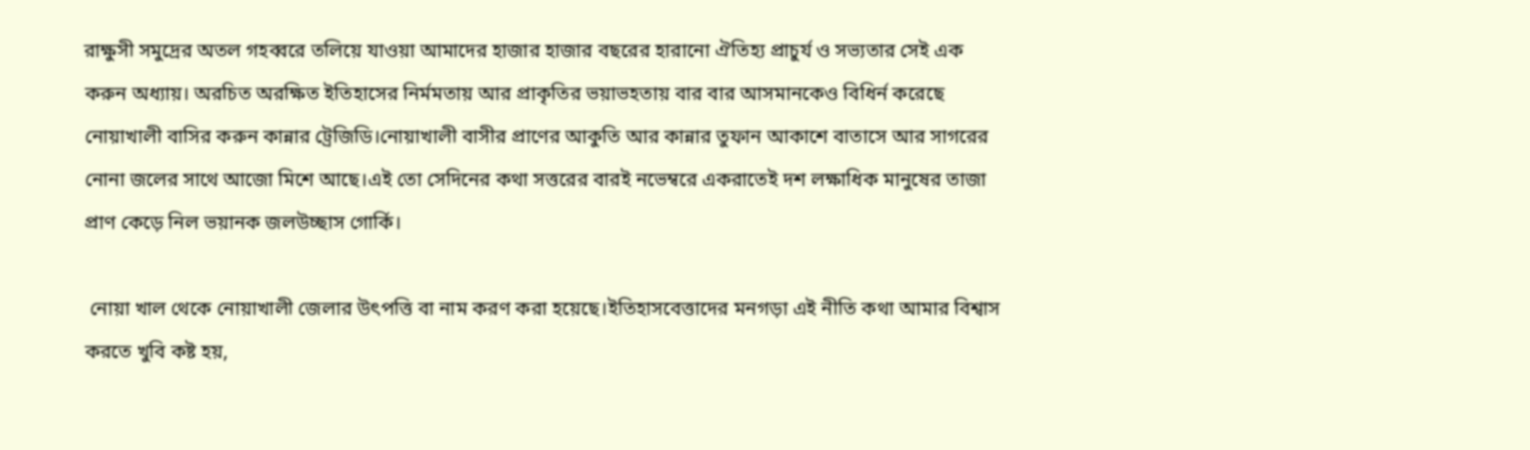রাক্ষুসী সমুদ্রের অতল গহব্বরে তলিয়ে যাওয়া আমাদের হাজার হাজার বছরের হারানো ঐতিহ্য প্রাচুর্য ও সভ্যতার সেই এক করুন অধ্যায়। অরচিত অরক্ষিত ইতিহাসের নির্মমতায় আর প্রাকৃতির ভয়াভহতায় বার বার আসমানকেও বিধির্ন করেছে নোয়াখালী বাসির করুন কান্নার ট্রেজিডি।নোয়াখালী বাসীর প্রাণের আকুতি আর কান্নার তুফান আকাশে বাতাসে আর সাগরের নোনা জলের সাথে আজো মিশে আছে।এই তো সেদিনের কথা সত্তরের বারই নভেম্বরে একরাতেই দশ লক্ষাধিক মানুষের তাজা প্রাণ কেড়ে নিল ভয়ানক জলউচ্ছাস গোর্কি।

 নোয়া খাল থেকে নোয়াখালী জেলার উৎপত্তি বা নাম করণ করা হয়েছে।ইতিহাসবেত্তাদের মনগড়া এই নীতি কথা আমার বিশ্বাস করতে খুবি কষ্ট হয়,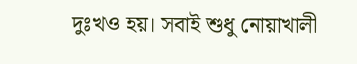দুঃখও হয়। সবাই শুধু নোয়াখালী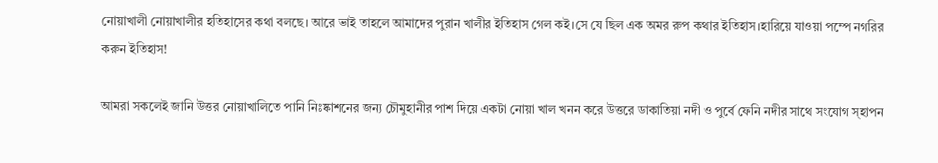নোয়াখালী নোয়াখালীর হতিহাসের কথা বলছে। আরে ভাই তাহলে আমাদের পুরান খালীর ইতিহাস গেল কই।সে যে ছিল এক অমর রুপ কথার ইতিহাস।হারিয়ে যাওয়া পম্পে নগরির করুন ইতিহাস!

আমরা সকলেই জানি উত্তর নোয়াখালিতে পানি নিঃষ্কাশনের জন্য চৌমুহানীর পাশ দিয়ে একটা নোয়া খাল খনন করে উত্তরে ডাকাতিয়া নদী ও পুর্বে ফেনি নদীর সাথে সংযোগ স্হাপন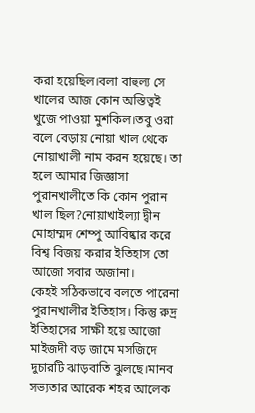করা হয়েছিল।বলা বাহুল্য সে খালের আজ কোন অস্তিত্বই খুজে পাওয়া মুশকিল।তবু ওরা বলে বেড়ায় নোয়া খাল থেকে নোয়াখালী নাম করন হয়েছে। তা হলে আমার জিজ্ঞাসা পুরানখালীতে কি কোন পুরান খাল ছিল?নোয়াখাইল্যা দ্বীন মোহাম্মদ শেম্পু আবিষ্কার করে বিশ্ব বিজয় করার ইতিহাস তো আজো সবার অজানা।
কেহই সঠিকভাবে বলতে পারেনা পুরানখালীর ইতিহাস। কিন্তু রুদ্র ইতিহাসের সাক্ষী হয়ে আজো মাইজদী বড় জামে মসজিদে দুচারটি ঝাড়বাতি ঝুলছে।মানব সভ্যতার আরেক শহর আলেক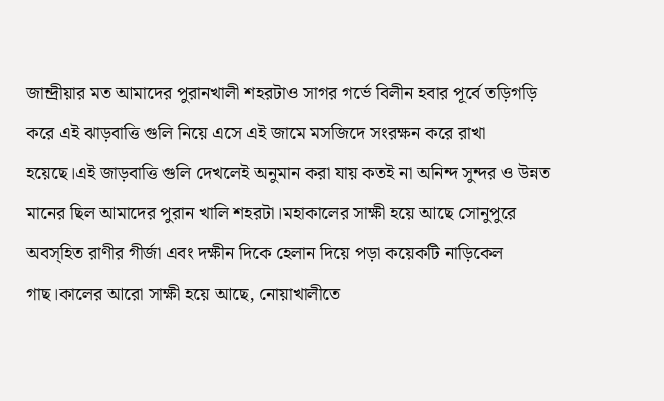জান্দ্রীয়ার মত আমাদের পুরানখালী শহরটাও সাগর গর্ভে বিলীন হবার পূর্বে তড়িগড়ি করে এই ঝাড়বাত্তি গুলি নিয়ে এসে এই জামে মসজিদে সংরক্ষন করে রাখা হয়েছে।এই জাড়বাত্তি গুলি দেখলেই অনুমান করা যায় কতই না অনিন্দ সুন্দর ও উন্নত মানের ছিল আমাদের পুরান খালি শহরটা।মহাকালের সাক্ষী হয়ে আছে সোনুপুরে অবস্হিত রাণীর গীর্জা এবং দক্ষীন দিকে হেলান দিয়ে পড়া কয়েকটি নাড়িকেল গাছ।কালের আরো সাক্ষী হয়ে আছে, নোয়াখালীতে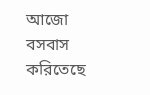আজো বসবাস করিতেছে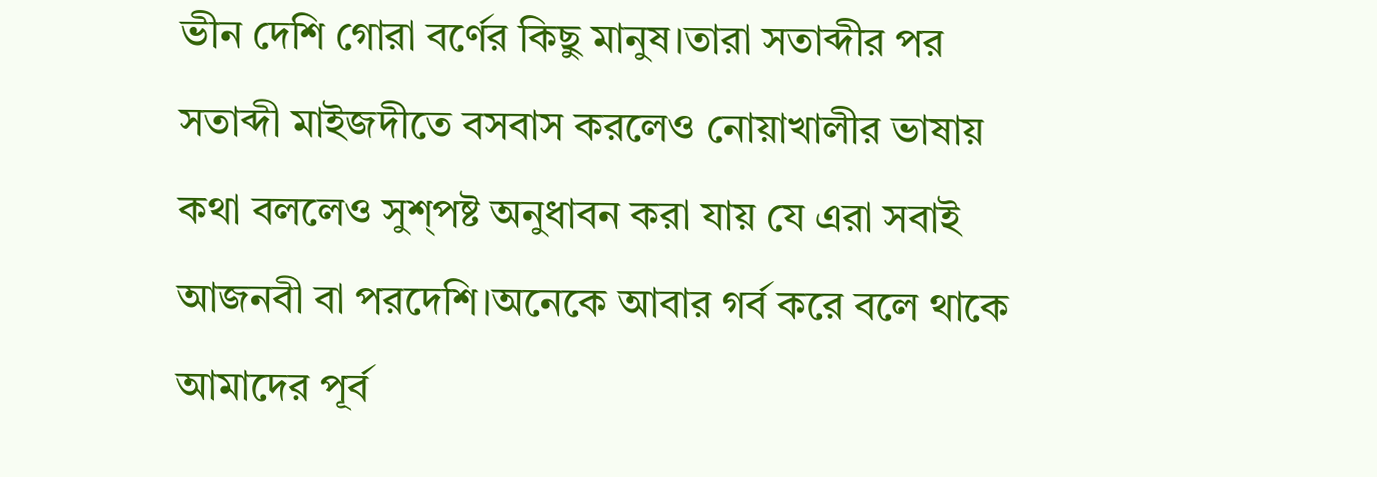ভীন দেশি গোরা বর্ণের কিছু মানুষ।তারা সতাব্দীর পর সতাব্দী মাইজদীতে বসবাস করলেও নোয়াখালীর ভাষায় কথা বললেও সুশ্পষ্ট অনুধাবন করা যায় যে এরা সবাই আজনবী বা পরদেশি।অনেকে আবার গর্ব করে বলে থাকে আমাদের পূর্ব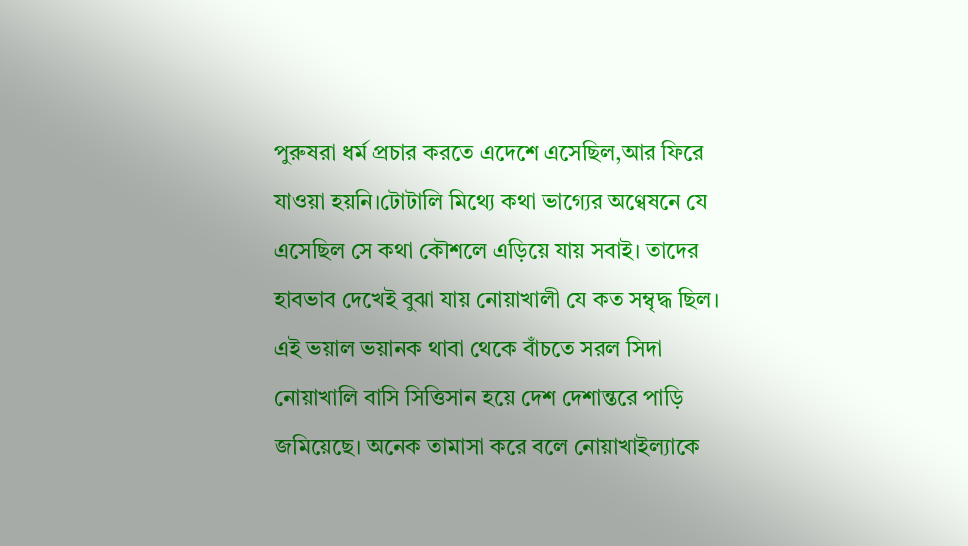পুরুষরা ধর্ম প্রচার করতে এদেশে এসেছিল,আর ফিরে যাওয়া হয়নি।টোটালি মিথ্যে কথা ভাগ্যের অণ্বেষনে যে এসেছিল সে কথা কৌশলে এড়িয়ে যায় সবাই। তাদের হাবভাব দেখেই বুঝা যায় নোয়াখালী যে কত সম্বৃদ্ধ ছিল।
এই ভয়াল ভয়ানক থাবা থেকে বাঁচতে সরল সিদা নোয়াখালি বাসি সিত্তিসান হয়ে দেশ দেশান্তরে পাড়ি জমিয়েছে। অনেক তামাসা করে বলে নোয়াখাইল্যাকে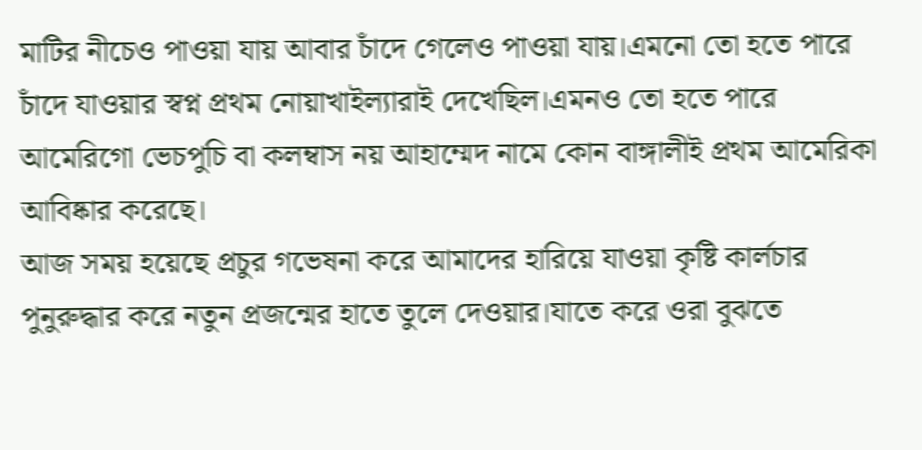মাটির নীচেও পাওয়া যায় আবার চাঁদে গেলেও পাওয়া যায়।এমনো তো হতে পারে চাঁদে যাওয়ার স্বপ্ন প্রথম নোয়াখাইল্যারাই দেখেছিল।এমনও তো হতে পারে আমেরিগো ভেচপুচি বা কলম্বাস নয় আহাম্মেদ নামে কোন বাঙ্গালীই প্রথম আমেরিকা আবিষ্কার করেছে।
আজ সময় হয়েছে প্রচুর গভেষনা করে আমাদের হারিয়ে যাওয়া কৃষ্টি কার্লচার পুনুরুদ্ধার করে নতুন প্রজন্মের হাতে তুলে দেওয়ার।যাতে করে ওরা বুঝতে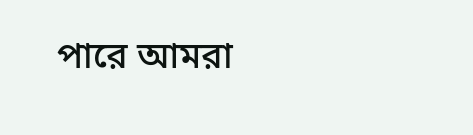পারে আমরা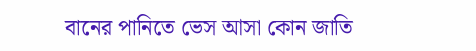বানের পানিতে ভেস আসা কোন জাতি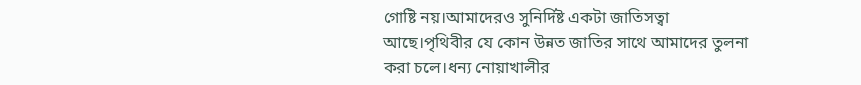গোষ্টি নয়।আমাদেরও সুনির্দিষ্ট একটা জাতিসত্বা আছে।পৃথিবীর যে কোন উন্নত জাতির সাথে আমাদের তুলনা করা চলে।ধন্য নোয়াখালীর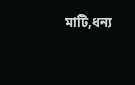মাটি,ধন্য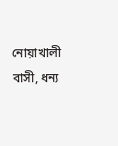নোয়াখালী বাসী, ধন্য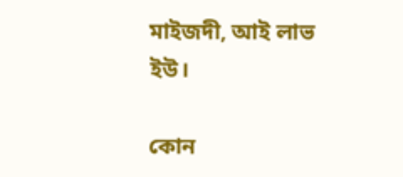মাইজদী, আই লাভ ইউ।

কোন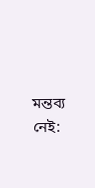মন্তব্য নেই: